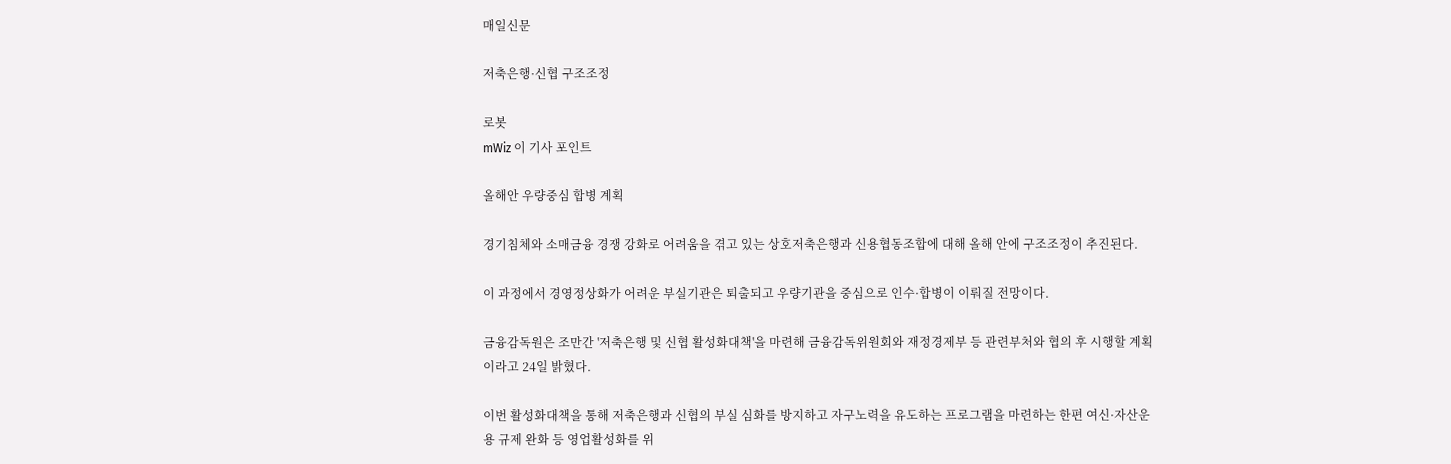매일신문

저축은행·신협 구조조정

로봇
mWiz 이 기사 포인트

올해안 우량중심 합병 계획

경기침체와 소매금융 경쟁 강화로 어려움을 겪고 있는 상호저축은행과 신용협동조합에 대해 올해 안에 구조조정이 추진된다.

이 과정에서 경영정상화가 어려운 부실기관은 퇴출되고 우량기관을 중심으로 인수·합병이 이뤄질 전망이다.

금융감독원은 조만간 '저축은행 및 신협 활성화대책'을 마련해 금융감독위원회와 재정경제부 등 관련부처와 협의 후 시행할 계획이라고 24일 밝혔다.

이번 활성화대책을 통해 저축은행과 신협의 부실 심화를 방지하고 자구노력을 유도하는 프로그램을 마련하는 한편 여신·자산운용 규제 완화 등 영업활성화를 위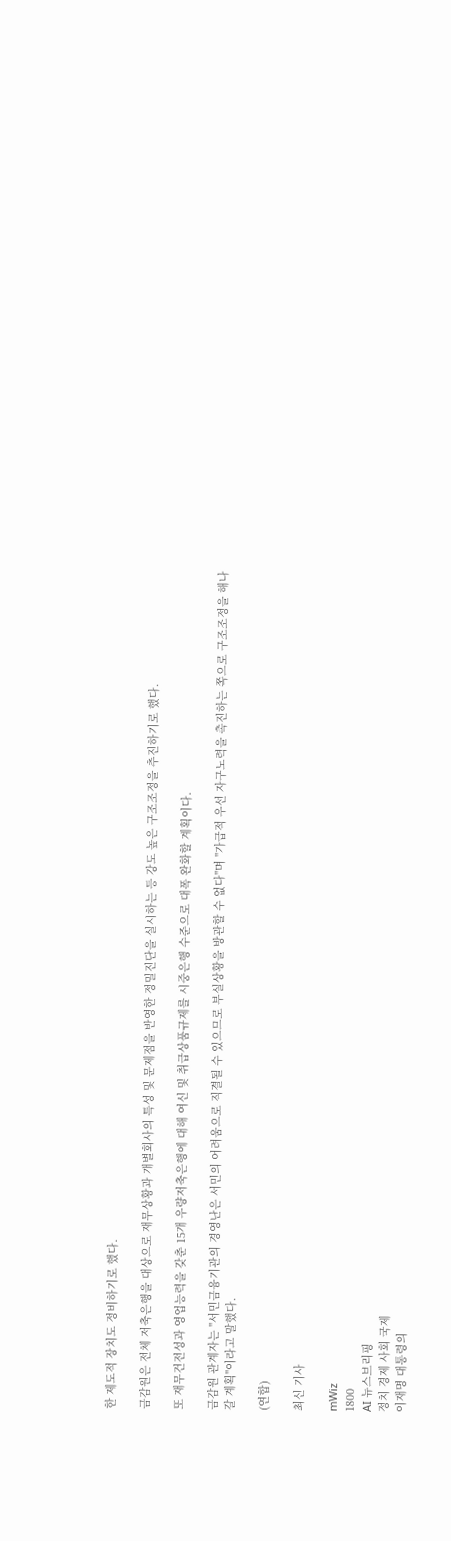한 제도적 장치도 정비하기로 했다.

금감원은 전체 저축은행을 대상으로 재무상황과 개별회사의 특성 및 문제점을 반영한 정밀진단을 실시하는 등 강도 높은 구조조정을 추진하기로 했다.

또 재무건전성과 영업능력을 갖춘 15개 우량저축은행에 대해 여신 및 취급상품규제를 시중은행 수준으로 대폭 완화할 계획이다.

금감원 관계자는 "서민금융기관의 경영난은 서민의 어려움으로 직결될 수 있으므로 부실상황을 방관할 수 없다"며 "가급적 우선 자구노력을 촉진하는 쪽으로 구조조정을 해나갈 계획"이라고 말했다.

(연합)

최신 기사

mWiz
1800
AI 뉴스브리핑
정치 경제 사회 국제
이재명 대통령의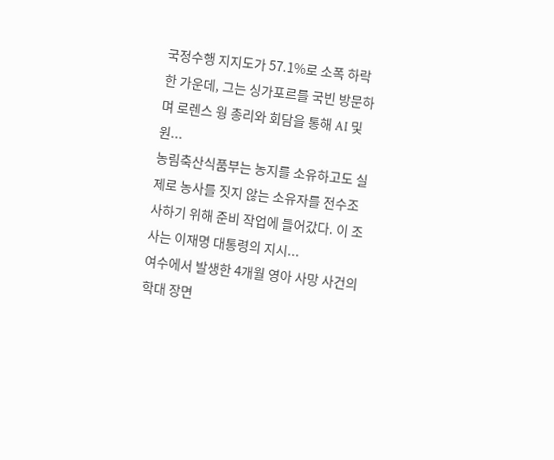국정수행 지지도가 57.1%로 소폭 하락한 가운데, 그는 싱가포르를 국빈 방문하며 로렌스 웡 총리와 회담을 통해 AI 및 원...
농림축산식품부는 농지를 소유하고도 실제로 농사를 짓지 않는 소유자를 전수조사하기 위해 준비 작업에 들어갔다. 이 조사는 이재명 대통령의 지시...
여수에서 발생한 4개월 영아 사망 사건의 학대 장면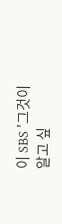이 SBS '그것이 알고 싶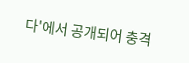다'에서 공개되어 충격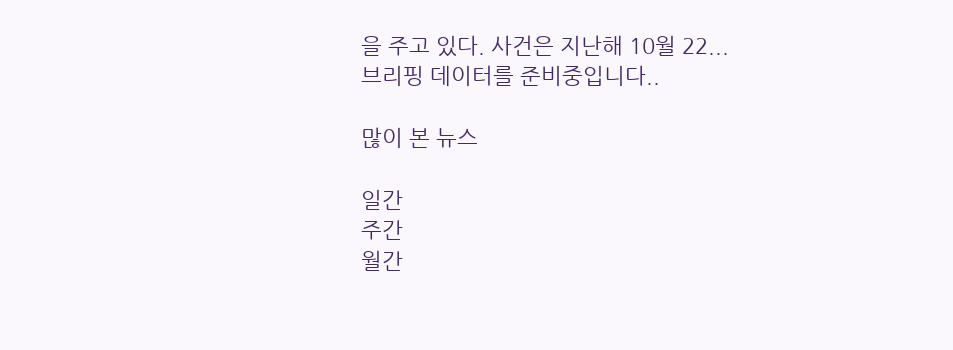을 주고 있다. 사건은 지난해 10월 22...
브리핑 데이터를 준비중입니다..

많이 본 뉴스

일간
주간
월간